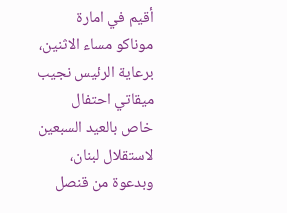أقيم في امارة موناكو مساء الاثنين، برعاية الرئيس نجيب ميقاتي احتفال خاص بالعيد السبعين لاستقلال لبنان، وبدعوة من قنصل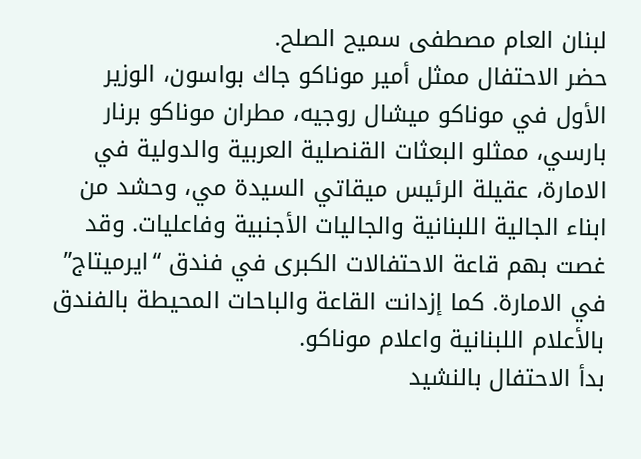لبنان العام مصطفى سميح الصلح.
حضر الاحتفال ممثل أمير موناكو جاك بواسون، الوزير الأول في موناكو ميشال روجيه، مطران موناكو برنار بارسي، ممثلو البعثات القنصلية العربية والدولية في الامارة، عقيلة الرئيس ميقاتي السيدة مي، وحشد من ابناء الجالية اللبنانية والجاليات الأجنبية وفاعليات. وقد غصت بهم قاعة الاحتفالات الكبرى في فندق “ايرميتاج” في الامارة. كما إزدانت القاعة والباحات المحيطة بالفندق بالأعلام اللبنانية واعلام موناكو.
بدأ الاحتفال بالنشيد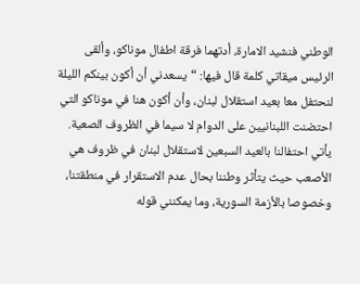الوطني فنشيد الامارة، أدتهما فرقة اطفال موناكو، وألقى الرئيس ميقاتي كلمة قال فيها: “يسعدني أن أكون بينكم الليلة لنحتفل معا بعيد استقلال لبنان، وأن أكون هنا في موناكو التي احتضنت اللبنانيين على الدوام لا سيما في الظروف الصعية. يأتي احتفالنا بالعيد السبعين لاستقلال لبنان في ظروف هي الأصعب حيث يتأثر وطننا بحال عدم الاستقرار في منطقتنا، وخصوصا بالأزمة السورية، وما يمكنني قوله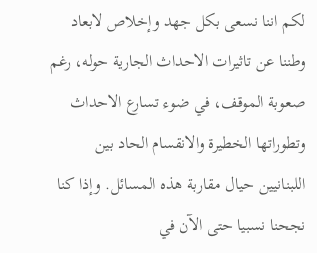لكم اننا نسعى بكل جهد وإخلاص لابعاد وطننا عن تاثيرات الاحداث الجارية حوله، رغم صعوبة الموقف، في ضوء تسارع الاحداث وتطوراتها الخطيرة والانقسام الحاد بين اللبنانيين حيال مقاربة هذه المسائل. وإذا كنا نجحنا نسبيا حتى الآن في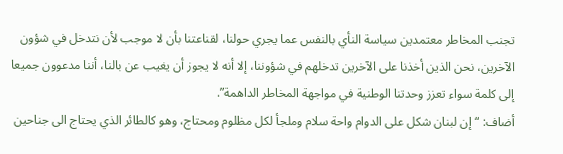تجنب المخاطر معتمدين سياسة النأي بالنفس عما يجري حولنا، لقناعتنا بأن لا موجب لأن نتدخل في شؤون الآخرين، نحن الذين أخذنا على الآخرين تدخلهم في شؤوننا، إلا أنه لا يجوز أن يغيب عن بالنا، أننا مدعوون جميعا إلى كلمة سواء تعزز وحدتنا الوطنية في مواجهة المخاطر الداهمة”.
أضاف: “إن لبنان شكل على الدوام واحة سلام وملجأ لكل مظلوم ومحتاج، وهو كالطائر الذي يحتاج الى جناحين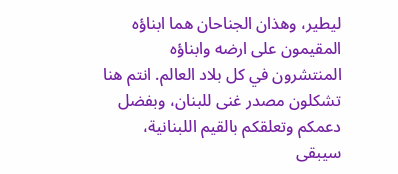ليطير، وهذان الجناحان هما ابناؤه المقيمون على ارضه وابناؤه المنتشرون في كل بلاد العالم. انتم هنا تشكلون مصدر غنى للبنان، وبفضل دعمكم وتعلقكم بالقيم اللبنانية، سيبقى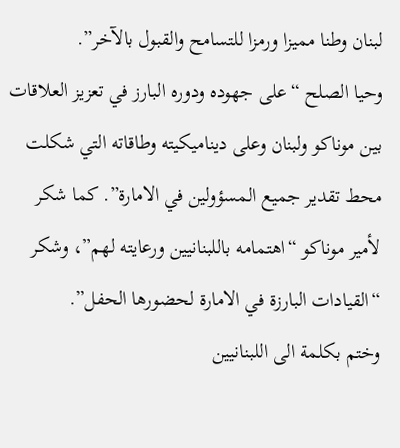لبنان وطنا مميزا ورمزا للتسامح والقبول بالآخر”.
وحيا الصلح “على جهوده ودوره البارز في تعزيز العلاقات بين موناكو ولبنان وعلى ديناميكيته وطاقاته التي شكلت محط تقدير جميع المسؤولين في الامارة”. كما شكر لأمير موناكو “اهتمامه باللبنانيين ورعايته لهم”، وشكر “القيادات البارزة في الامارة لحضورها الحفل”.
وختم بكلمة الى اللبنانيين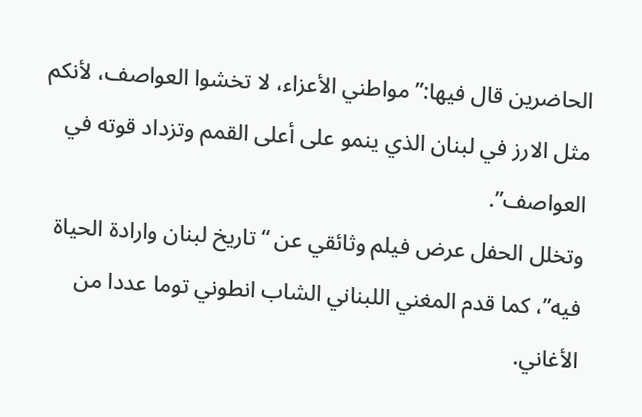الحاضرين قال فيها:”مواطني الأعزاء، لا تخشوا العواصف، لأنكم مثل الارز في لبنان الذي ينمو على أعلى القمم وتزداد قوته في العواصف”.
وتخلل الحفل عرض فيلم وثائقي عن “تاريخ لبنان وارادة الحياة فيه”، كما قدم المغني اللبناني الشاب انطوني توما عددا من الأغاني.